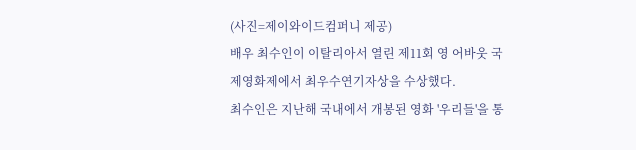(사진=제이와이드컴퍼니 제공)
배우 최수인이 이탈리아서 열린 제11회 영 어바웃 국제영화제에서 최우수연기자상을 수상했다.
최수인은 지난해 국내에서 개봉된 영화 '우리들'을 통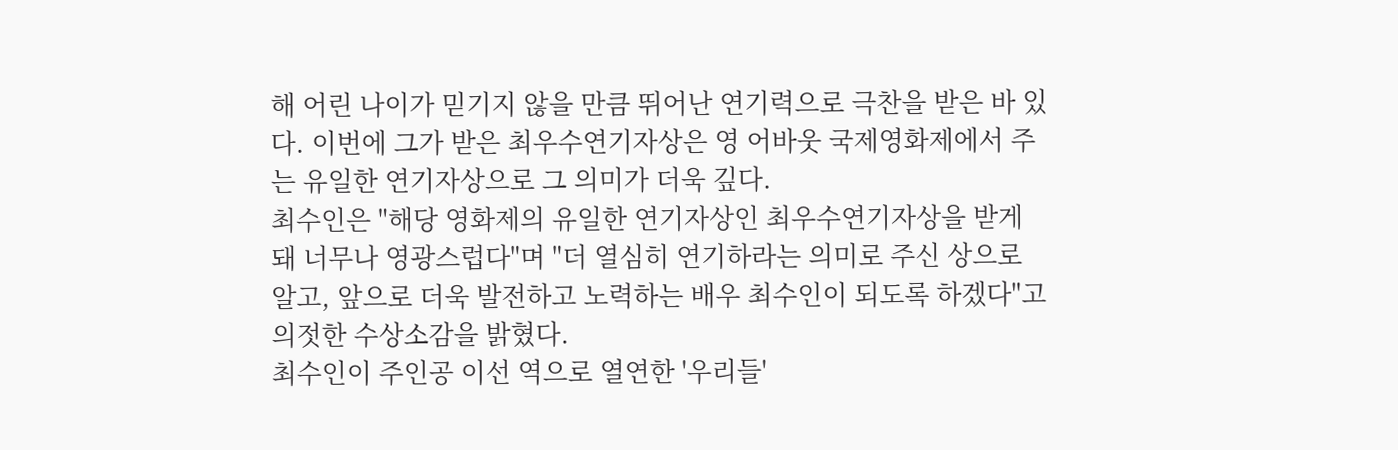해 어린 나이가 믿기지 않을 만큼 뛰어난 연기력으로 극찬을 받은 바 있다. 이번에 그가 받은 최우수연기자상은 영 어바웃 국제영화제에서 주는 유일한 연기자상으로 그 의미가 더욱 깊다.
최수인은 "해당 영화제의 유일한 연기자상인 최우수연기자상을 받게 돼 너무나 영광스럽다"며 "더 열심히 연기하라는 의미로 주신 상으로 알고, 앞으로 더욱 발전하고 노력하는 배우 최수인이 되도록 하겠다"고 의젓한 수상소감을 밝혔다.
최수인이 주인공 이선 역으로 열연한 '우리들'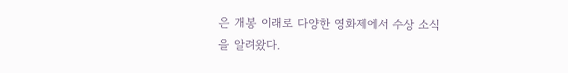은 개봉 이래로 다양한 영화제에서 수상 소식을 알려왔다.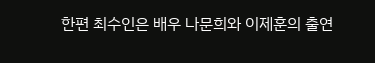한편 최수인은 배우 나문희와 이제훈의 출연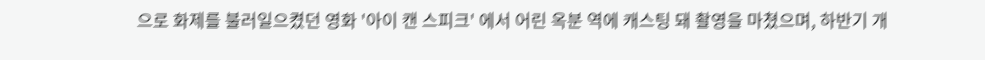으로 화제를 불러일으켰던 영화 '아이 캔 스피크' 에서 어린 옥분 역에 캐스팅 돼 촬영을 마쳤으며, 하반기 개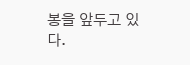봉을 앞두고 있다.